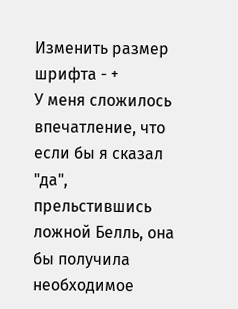Изменить размер шрифта - +
У меня сложилось впечатление, что если бы я сказал "да", прельстившись ложной Белль, она бы получила необходимое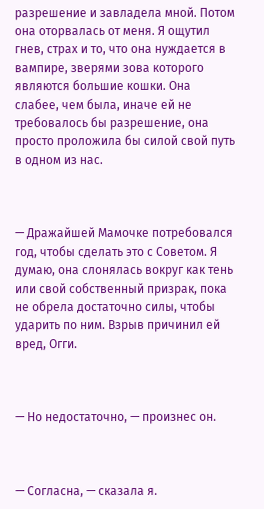разрешение и завладела мной. Потом она оторвалась от меня. Я ощутил гнев, страх и то, что она нуждается в вампире, зверями зова которого являются большие кошки. Она слабее, чем была, иначе ей не требовалось бы разрешение, она просто проложила бы силой свой путь в одном из нас.



— Дражайшей Мамочке потребовался год, чтобы сделать это с Советом. Я думаю, она слонялась вокруг как тень или свой собственный призрак, пока не обрела достаточно силы, чтобы ударить по ним. Взрыв причинил ей вред, Огги.



— Но недостаточно, — произнес он.



— Согласна, — сказала я.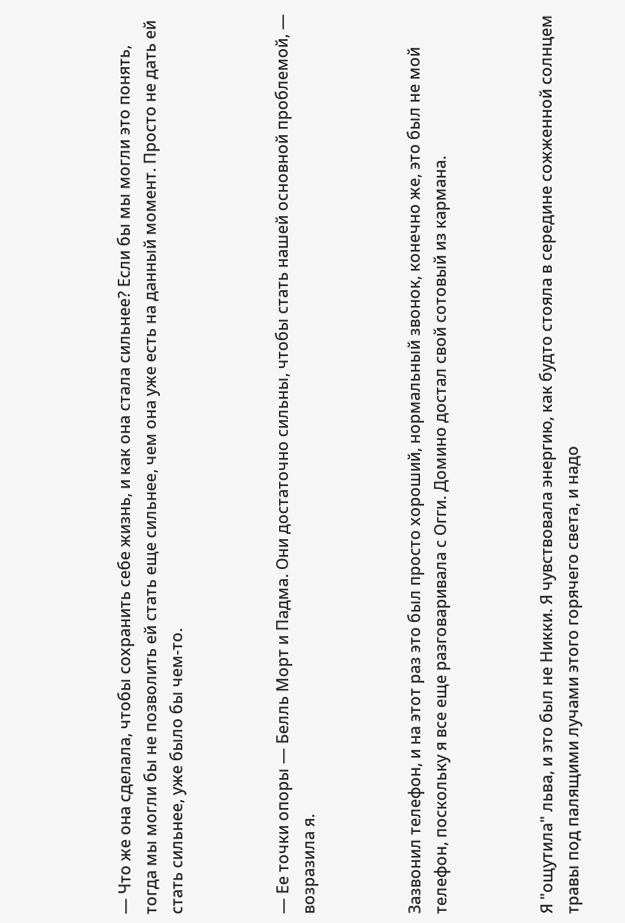— Что же она сделала, чтобы сохранить себе жизнь, и как она стала сильнее? Если бы мы могли это понять, тогда мы могли бы не позволить ей стать еще сильнее, чем она уже есть на данный момент. Просто не дать ей стать сильнее, уже было бы чем-то.



— Ее точки опоры — Белль Морт и Падма. Они достаточно сильны, чтобы стать нашей основной проблемой, — возразила я.



Зазвонил телефон, и на этот раз это был просто хороший, нормальный звонок, конечно же, это был не мой телефон, поскольку я все еще разговаривала с Огги. Домино достал свой сотовый из кармана.



Я "ощутила" льва, и это был не Никки. Я чувствовала энергию, как будто стояла в середине сожженной солнцем травы под палящими лучами этого горячего света, и надо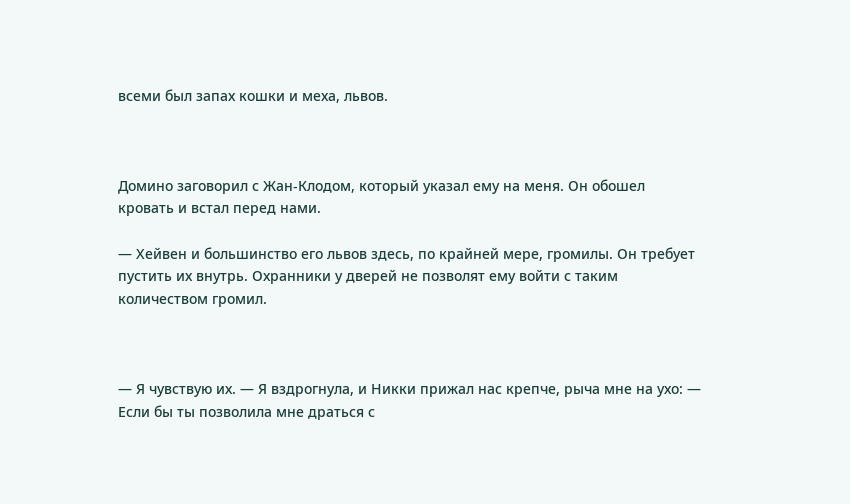всеми был запах кошки и меха, львов.



Домино заговорил с Жан-Клодом, который указал ему на меня. Он обошел кровать и встал перед нами.

— Хейвен и большинство его львов здесь, по крайней мере, громилы. Он требует пустить их внутрь. Охранники у дверей не позволят ему войти с таким количеством громил.



— Я чувствую их. — Я вздрогнула, и Никки прижал нас крепче, рыча мне на ухо: — Если бы ты позволила мне драться с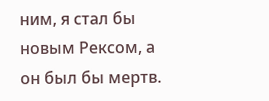ним, я стал бы новым Рексом, а он был бы мертв.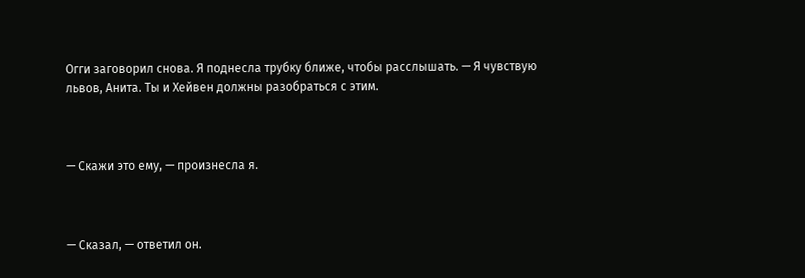Огги заговорил снова. Я поднесла трубку ближе, чтобы расслышать. — Я чувствую львов, Анита. Ты и Хейвен должны разобраться с этим.



— Скажи это ему, — произнесла я.



— Сказал, — ответил он.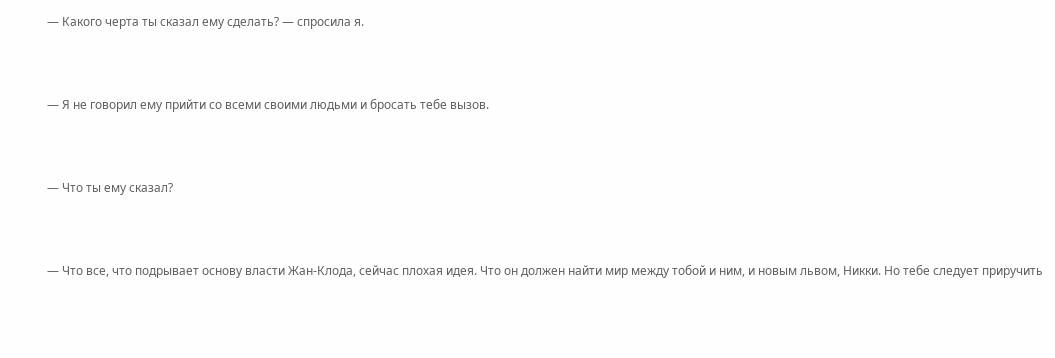— Какого черта ты сказал ему сделать? — спросила я.



— Я не говорил ему прийти со всеми своими людьми и бросать тебе вызов.



— Что ты ему сказал?



— Что все, что подрывает основу власти Жан-Клода, сейчас плохая идея. Что он должен найти мир между тобой и ним, и новым львом, Никки. Но тебе следует приручить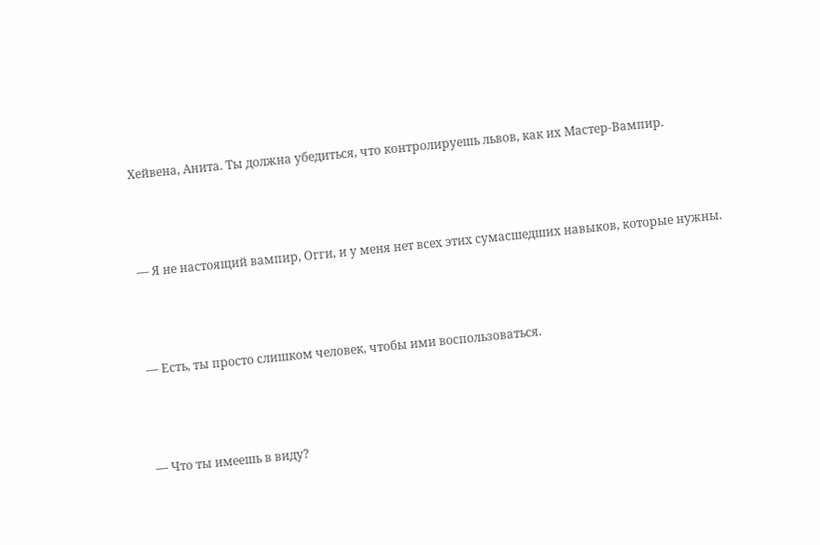Хейвена, Анита. Ты должна убедиться, что контролируешь львов, как их Мастер-Вампир.



— Я не настоящий вампир, Огги, и у меня нет всех этих сумасшедших навыков, которые нужны.



— Есть, ты просто слишком человек, чтобы ими воспользоваться.



— Что ты имеешь в виду?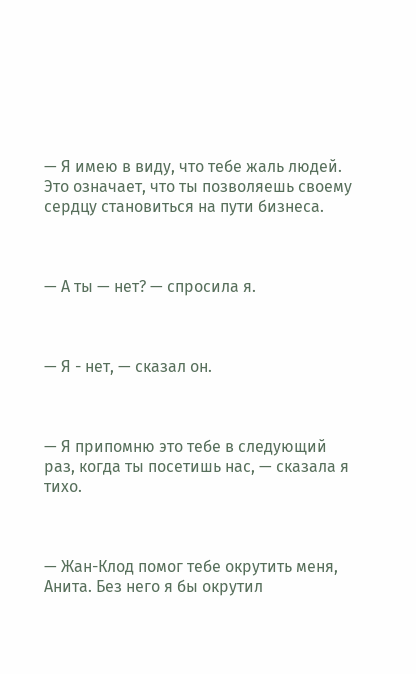— Я имею в виду, что тебе жаль людей. Это означает, что ты позволяешь своему сердцу становиться на пути бизнеса.



— А ты — нет? — спросила я.



— Я - нет, — сказал он.



— Я припомню это тебе в следующий раз, когда ты посетишь нас, — сказала я тихо.



— Жан-Клод помог тебе окрутить меня, Анита. Без него я бы окрутил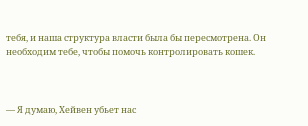тебя, и наша структура власти была бы пересмотрена. Он необходим тебе, чтобы помочь контролировать кошек.



— Я думаю, Хейвен убьет нас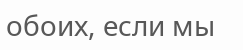обоих, если мы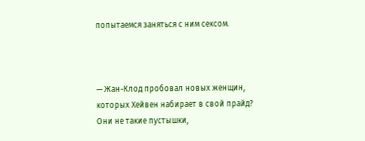попытаемся заняться с ним сексом.



— Жан-Клод пробовал новых женщин, которых Хейвен набирает в свой прайд? Они не такие пустышки,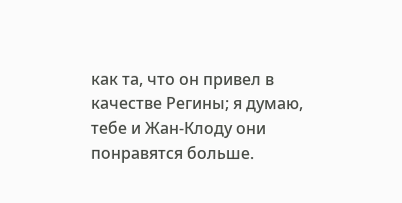как та, что он привел в качестве Регины; я думаю, тебе и Жан-Клоду они понравятся больше.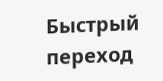Быстрый переход